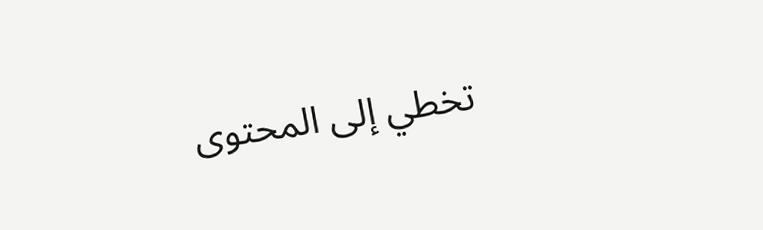تخطي إلى المحتوى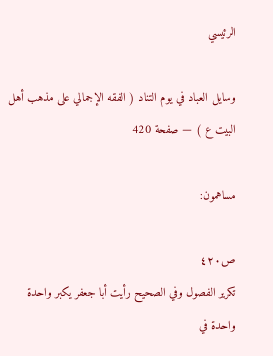الرئيسي

وسايل العباد في يوم التناد ( الفقه الإجمالي على مذهب أهل البيت ع ) — صفحة 420

مساهمون:

ص٤٢٠
تكرير الفصول وفي الصحيح رأيت أبا جعفر يكبر واحدة واحدة في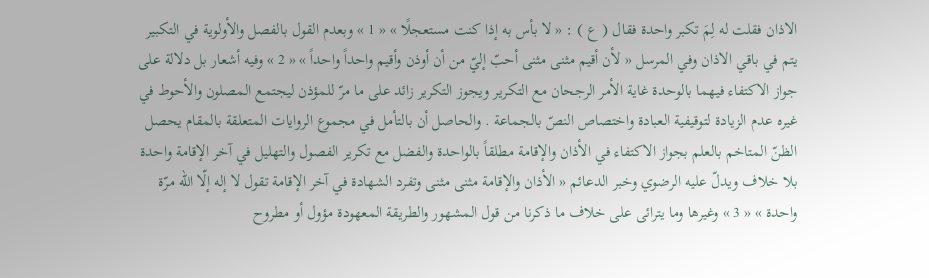الاذان فقلت له لِمَ تكبر واحدة فقال ( ع ) : « لا بأس به إذا كنت مستعجلًا » « 1 » وبعدم القول بالفصل والأولوية في التكبير يتم في باقي الاذان وفي المرسل « لأن أقيم مثنى مثنى أحبّ إليّ من أن أوذن وأقيم واحداً واحداً » « 2 » وفيه أشعار بل دلالة على جواز الاكتفاء فيهما بالوحدة غاية الأمر الرجحان مع التكرير ويجوز التكرير زائد على ما مرّ للمؤذن ليجتمع المصلون والأحوط في غيره عدم الزيادة لتوقيفية العبادة واختصاص النصّ بالجماعة . والحاصل أن بالتأمل في مجموع الروايات المتعلقة بالمقام يحصل الظنّ المتاخم بالعلم بجواز الاكتفاء في الأذان والإقامة مطلقاً بالواحدة والفضل مع تكرير الفصول والتهليل في آخر الإقامة واحدة بلا خلاف ويدلّ عليه الرضوي وخبر الدعائم « الأذان والإقامة مثنى مثنى وتفرد الشهادة في آخر الإقامة تقول لا إله إلّا الله مرّة واحدة » « 3 » وغيرها وما يترائى على خلاف ما ذكرنا من قول المشهور والطريقة المعهودة مؤول أو مطروح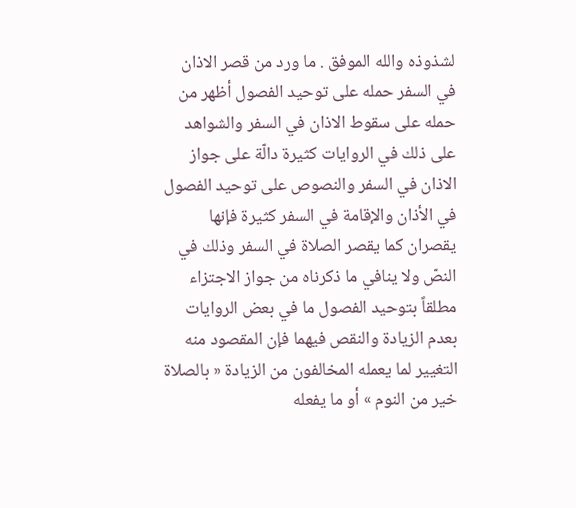لشذوذه والله الموفق . ما ورد من قصر الاذان في السفر حمله على توحيد الفصول أظهر من حمله على سقوط الاذان في السفر والشواهد على ذلك في الروايات كثيرة دالّة على جواز الاذان في السفر والنصوص على توحيد الفصول في الأذان والإقامة في السفر كثيرة فإنها يقصران كما يقصر الصلاة في السفر وذلك في النصّ ولا ينافي ما ذكرناه من جواز الاجتزاء مطلقاً بتوحيد الفصول ما في بعض الروايات بعدم الزيادة والنقص فيهما فإن المقصود منه التغيير لما يعمله المخالفون من الزيادة « بالصلاة خير من النوم » أو ما يفعله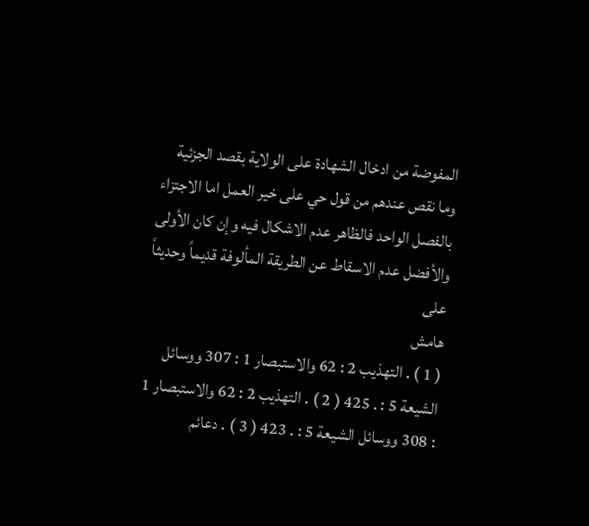المفوضة من ادخال الشهادة على الولاية بقصد الجزئية وما نقص عندهم من قول حي على خير العمل اما الاجتزاء بالفصل الواحد فالظاهر عدم الاشكال فيه وإن كان الأولى والأفضل عدم الاسقاط عن الطريقة المألوفة قديماً وحديثاً على
هامش
( 1 ) . التهذيب 2 : 62 والاستبصار 1 : 307 ووسائل الشيعة 5 : . 425 ( 2 ) . التهذيب 2 : 62 والاستبصار 1 : 308 ووسائل الشيعة 5 : . 423 ( 3 ) . دعائم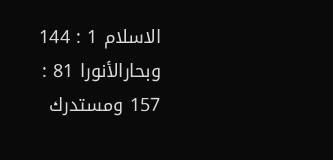الاسلام 1 : 144 وبحارالأنورا 81 : 157 ومستدرك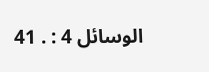الوسائل 4 : . 41